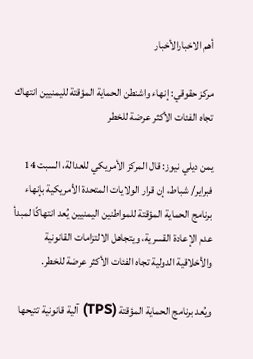أهم الاخبارالأخبار

مركز حقوقي: إنهاء واشنطن الحماية المؤقتة لليمنيين انتهاك تجاه الفئات الأكثر عرضة للخطر

يمن ديلي نيوز: قال المركز الأمريكي للعدالة، السبت 14 فبراير/ شباط، إن قرار الولايات المتحدة الأمريكية بإنهاء برنامج الحماية المؤقتة للمواطنين اليمنيين يُعد انتهاكًا لمبدأ عدم الإعادة القسرية، ويتجاهل الالتزامات القانونية والأخلاقية الدولية تجاه الفئات الأكثر عرضة للخطر.

ويُعد برنامج الحماية المؤقتة (TPS) آلية قانونية تتيحها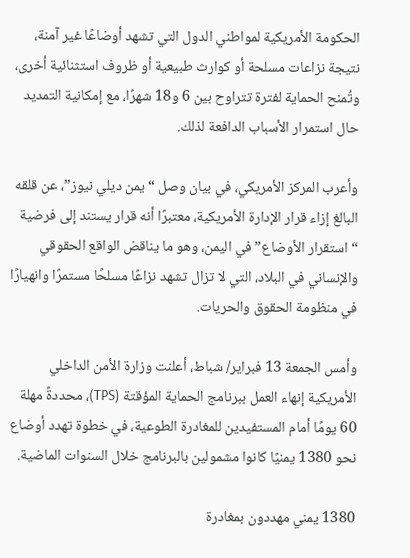الحكومة الأمريكية لمواطني الدول التي تشهد أوضاعًا غير آمنة، نتيجة نزاعات مسلحة أو كوارث طبيعية أو ظروف استثنائية أخرى، وتُمنح الحماية لفترة تتراوح بين 6 و18 شهرًا، مع إمكانية التمديد حال استمرار الأسباب الدافعة لذلك.

وأعرب المركز الأمريكي، في بيان وصل “يمن ديلي نيوز”، عن قلقه البالغ إزاء قرار الإدارة الأمريكية، معتبرًا أنه قرار يستند إلى فرضية “استقرار الأوضاع” في اليمن، وهو ما يناقض الواقع الحقوقي والإنساني في البلاد، التي لا تزال تشهد نزاعًا مسلحًا مستمرًا وانهيارًا في منظومة الحقوق والحريات.

وأمس الجمعة 13 فبراير/ شباط، أعلنت وزارة الأمن الداخلي الأمريكية إنهاء العمل ببرنامج الحماية المؤقتة (TPS)، محددةً مهلة 60 يومًا أمام المستفيدين للمغادرة الطوعية، في خطوة تهدد أوضاع نحو 1380 يمنيًا كانوا مشمولين بالبرنامج خلال السنوات الماضية.

1380 يمني مهددون بمغادرة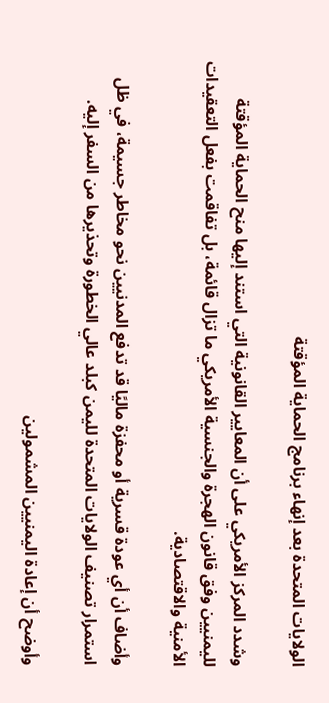الولايات المتحدة بعد إنهاء برنامج الحماية المؤقتة

وشدد المركز الأمريكي على أن المعايير القانونية التي استند إليها منح الحماية المؤقتة لليمنيين وفق قانون الهجرة والجنسية الأمريكي ما تزال قائمة، بل تفاقمت بفعل التعقيدات الأمنية والاقتصادية.

وأضاف أن أي عودة قسرية أو محفزة ماليًا قد تدفع المدنيين نحو مخاطر جسيمة، في ظل استمرار تصنيف الولايات المتحدة لليمن كبلد عالي الخطورة وتحذيرها من السفر إليه.

وأوضح أن إعادة اليمنيين المشمولين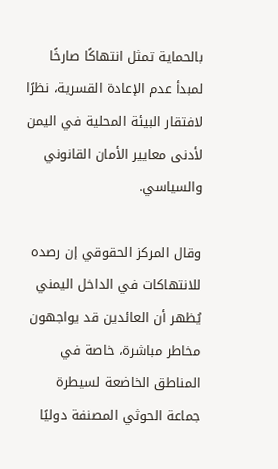بالحماية تمثل انتهاكًا صارخًا لمبدأ عدم الإعادة القسرية، نظرًا لافتقار البيئة المحلية في اليمن لأدنى معايير الأمان القانوني والسياسي.

وقال المركز الحقوقي إن رصده للانتهاكات في الداخل اليمني يُظهر أن العائدين قد يواجهون مخاطر مباشرة، خاصة في المناطق الخاضعة لسيطرة جماعة الحوثي المصنفة دوليًا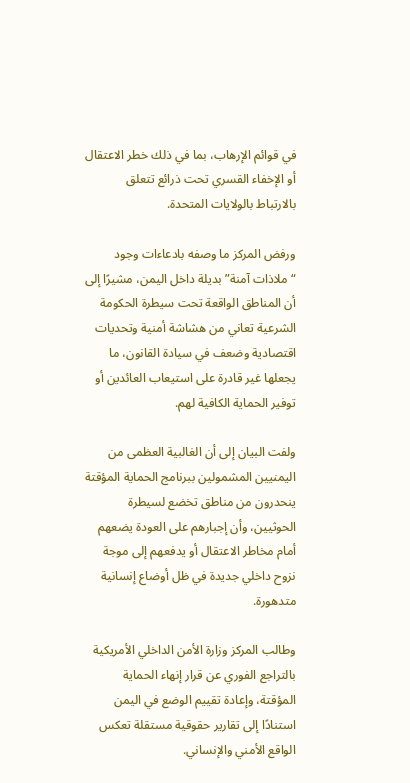في قوائم الإرهاب، بما في ذلك خطر الاعتقال أو الإخفاء القسري تحت ذرائع تتعلق بالارتباط بالولايات المتحدة.

ورفض المركز ما وصفه بادعاءات وجود “ملاذات آمنة” بديلة داخل اليمن، مشيرًا إلى أن المناطق الواقعة تحت سيطرة الحكومة الشرعية تعاني من هشاشة أمنية وتحديات اقتصادية وضعف في سيادة القانون، ما يجعلها غير قادرة على استيعاب العائدين أو توفير الحماية الكافية لهم.

ولفت البيان إلى أن الغالبية العظمى من اليمنيين المشمولين ببرنامج الحماية المؤقتة ينحدرون من مناطق تخضع لسيطرة الحوثيين، وأن إجبارهم على العودة يضعهم أمام مخاطر الاعتقال أو يدفعهم إلى موجة نزوح داخلي جديدة في ظل أوضاع إنسانية متدهورة.

وطالب المركز وزارة الأمن الداخلي الأمريكية بالتراجع الفوري عن قرار إنهاء الحماية المؤقتة، وإعادة تقييم الوضع في اليمن استنادًا إلى تقارير حقوقية مستقلة تعكس الواقع الأمني والإنساني.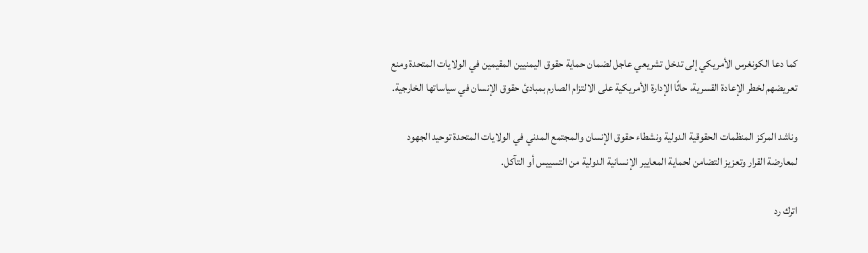كما دعا الكونغرس الأمريكي إلى تدخل تشريعي عاجل لضمان حماية حقوق اليمنيين المقيمين في الولايات المتحدة ومنع تعريضهم لخطر الإعادة القسرية، حاثًا الإدارة الأمريكية على الالتزام الصارم بمبادئ حقوق الإنسان في سياساتها الخارجية.

وناشد المركز المنظمات الحقوقية الدولية ونشطاء حقوق الإنسان والمجتمع المدني في الولايات المتحدة توحيد الجهود لمعارضة القرار وتعزيز التضامن لحماية المعايير الإنسانية الدولية من التسييس أو التآكل.

اترك رد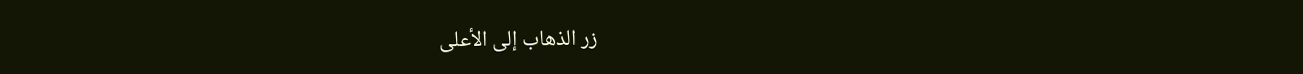زر الذهاب إلى الأعلى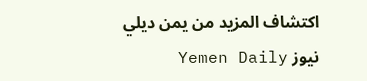اكتشاف المزيد من يمن ديلي نيوز Yemen Daily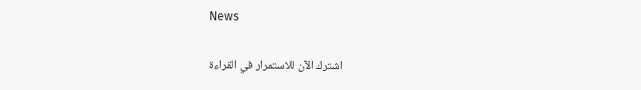News

اشترك الآن للاستمرار في القراءة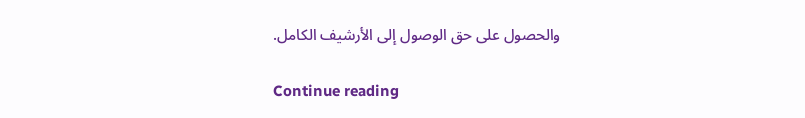والحصول على حق الوصول إلى الأرشيف الكامل.

Continue reading